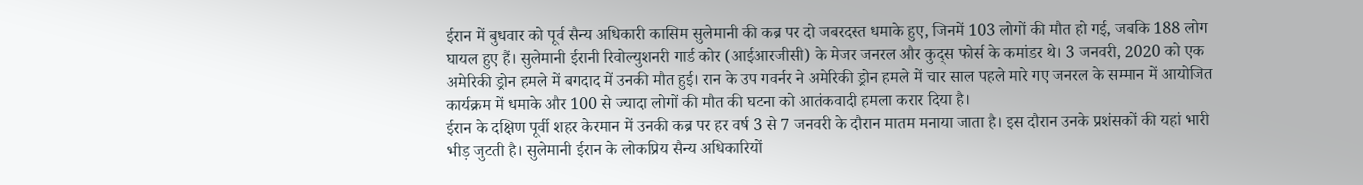ईरान में बुधवार को पूर्व सैन्य अधिकारी कासिम सुलेमानी की कब्र पर दो जबरदस्त धमाके हुए, जिनमें 103 लोगों की मौत हो गई, जबकि 188 लोग घायल हुए हैं। सुलेमानी ईरानी रिवोल्युशनरी गार्ड कोर (आईआरजीसी) के मेजर जनरल और कुद्स फोर्स के कमांडर थे। 3 जनवरी, 2020 को एक अमेरिकी ड्रोन हमले में बगदाद में उनकी मौत हुई। रान के उप गवर्नर ने अमेरिकी ड्रोन हमले में चार साल पहले मारे गए जनरल के सम्मान में आयोजित कार्यक्रम में धमाके और 100 से ज्यादा लोगों की मौत की घटना को आतंकवादी हमला करार दिया है।
ईरान के दक्षिण पूर्वी शहर केरमान में उनकी कब्र पर हर वर्ष 3 से 7 जनवरी के दौरान मातम मनाया जाता है। इस दौरान उनके प्रशंसकों की यहां भारी भीड़ जुटती है। सुलेमानी ईरान के लोकप्रिय सैन्य अधिकारियों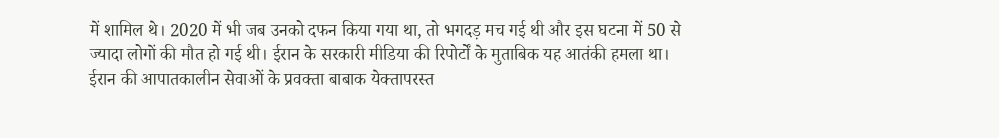में शामिल थे। 2020 में भी जब उनको दफन किया गया था, तो भगदड़ मच गई थी और इस घटना में 50 से ज्यादा लोगों की मौत हो गई थी। ईरान के सरकारी मीडिया की रिपोर्टों के मुताबिक यह आतंकी हमला था। ईरान की आपातकालीन सेवाओं के प्रवक्ता बाबाक येक्तापरस्त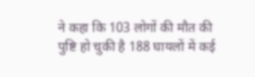ने कहा कि 103 लोगों की मौत की पुष्टि हो चुकी है 188 घायलों में कई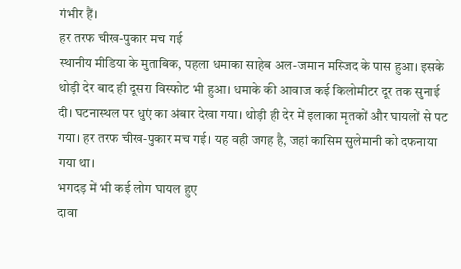गंभीर हैं।
हर तरफ चीख-पुकार मच गई
स्थानीय मीडिया के मुताबिक, पहला धमाका साहेब अल-जमान मस्जिद के पास हुआ। इसके थोड़ी देर बाद ही दूसरा विस्फोट भी हुआ। धमाके की आवाज कई किलोमीटर दूर तक सुनाई दी। घटनास्थल पर धुएं का अंबार देखा गया। थोड़ी ही देर में इलाका मृतकों और घायलों से पट गया। हर तरफ चीख-पुकार मच गई। यह वही जगह है, जहां कासिम सुलेमानी को दफनाया गया था।
भगदड़ में भी कई लोग घायल हुए
दावा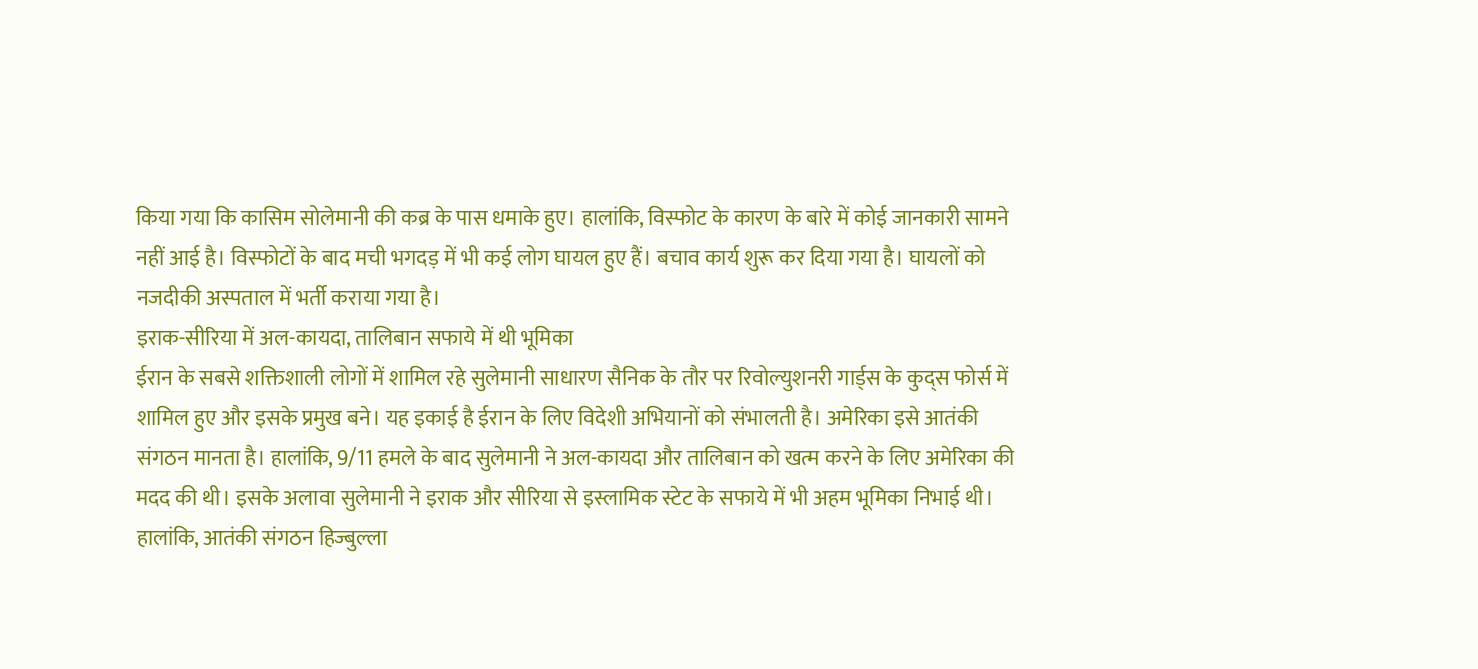किया गया कि कासिम सोलेमानी की कब्र के पास धमाके हुए। हालांकि, विस्फोट के कारण के बारे में कोई जानकारी सामने नहीं आई है। विस्फोटों के बाद मची भगदड़ में भी कई लोग घायल हुए हैं। बचाव कार्य शुरू कर दिया गया है। घायलों को नजदीकी अस्पताल में भर्ती कराया गया है।
इराक-सीरिया में अल-कायदा, तालिबान सफाये में थी भूमिका
ईरान के सबसे शक्तिशाली लोगों में शामिल रहे सुलेमानी साधारण सैनिक के तौर पर रिवोल्युशनरी गार्ड्स के कुद्स फोर्स में शामिल हुए और इसके प्रमुख बने। यह इकाई है ईरान के लिए विदेशी अभियानों को संभालती है। अमेरिका इसे आतंकी संगठन मानता है। हालांकि, 9/11 हमले के बाद सुलेमानी ने अल-कायदा और तालिबान को खत्म करने के लिए अमेरिका की मदद की थी। इसके अलावा सुलेमानी ने इराक और सीरिया से इस्लामिक स्टेट के सफाये में भी अहम भूमिका निभाई थी। हालांकि, आतंकी संगठन हिज्बुल्ला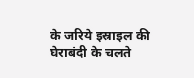के जरिये इस्राइल की घेराबंदी के चलते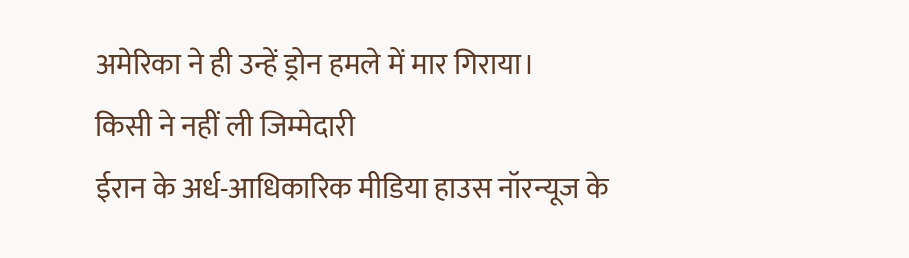अमेरिका ने ही उन्हें ड्रोन हमले में मार गिराया।
किसी ने नहीं ली जिम्मेदारी
ईरान के अर्ध-आधिकारिक मीडिया हाउस नॉरन्यूज के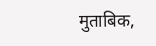मुताबिक,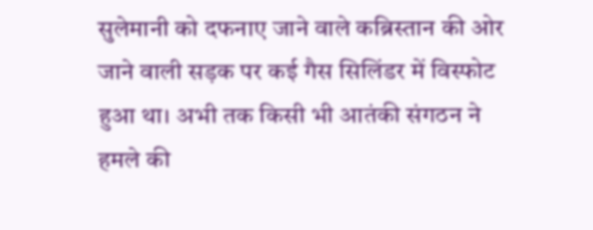सुलेमानी को दफनाए जाने वाले कब्रिस्तान की ओर जाने वाली सड़क पर कई गैस सिलिंडर में विस्फोट हुआ था। अभी तक किसी भी आतंकी संगठन ने हमले की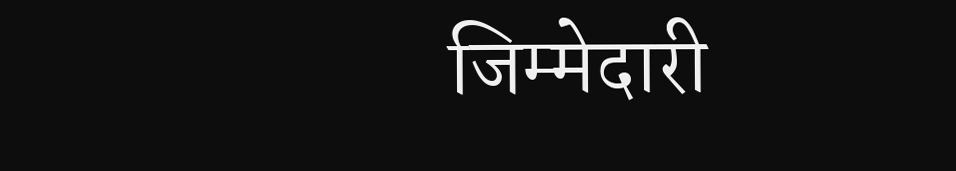जिम्मेदारी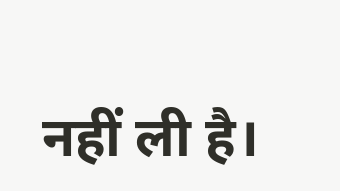नहीं ली है।